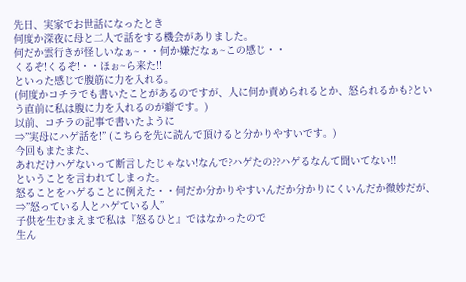先日、実家でお世話になったとき
何度か深夜に母と二人で話をする機会がありました。
何だか雲行きが怪しいなぁ~・・何か嫌だなぁ~この感じ・・
くるぞ!くるぞ!・・ほぉ~ら来た!!
といった感じで腹筋に力を入れる。
(何度かコチラでも書いたことがあるのですが、人に何か責められるとか、怒られるかも?という直前に私は腹に力を入れるのが癖です。)
以前、コチラの記事で書いたように
⇒”実母にハゲ話を!” (こちらを先に読んで頂けると分かりやすいです。)
今回もまたまた、
あれだけハゲないって断言したじゃない!なんで?ハゲたの??ハゲるなんて聞いてない!!
ということを言われてしまった。
怒ることをハゲることに例えた・・何だか分かりやすいんだか分かりにくいんだか微妙だが、
⇒”怒っている人とハゲている人”
子供を生むまえまで私は『怒るひと』ではなかったので
生ん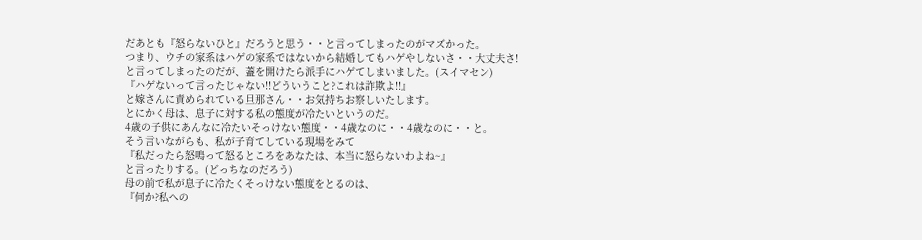だあとも『怒らないひと』だろうと思う・・と言ってしまったのがマズかった。
つまり、ウチの家系はハゲの家系ではないから結婚してもハゲやしないさ・・大丈夫さ!
と言ってしまったのだが、蓋を開けたら派手にハゲてしまいました。(スイマセン)
『ハゲないって言ったじゃない!!どういうこと?これは詐欺よ!!』
と嫁さんに責められている旦那さん・・お気持ちお察しいたします。
とにかく母は、息子に対する私の態度が冷たいというのだ。
4歳の子供にあんなに冷たいそっけない態度・・4歳なのに・・4歳なのに・・と。
そう言いながらも、私が子育てしている現場をみて
『私だったら怒鳴って怒るところをあなたは、本当に怒らないわよね~』
と言ったりする。(どっちなのだろう)
母の前で私が息子に冷たくそっけない態度をとるのは、
『何か?私への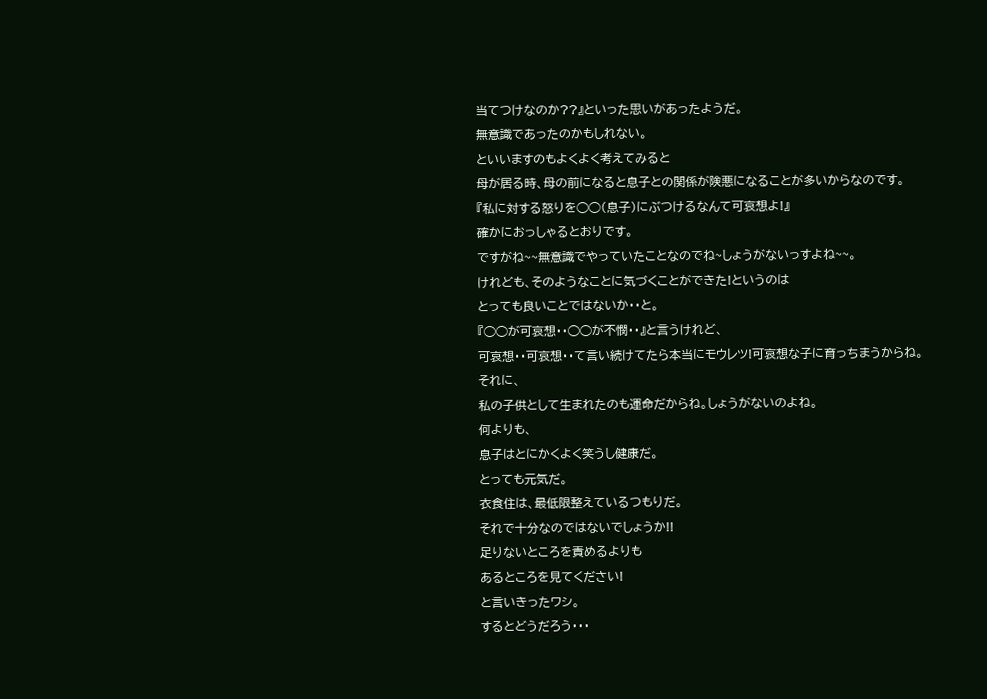当てつけなのか??』といった思いがあったようだ。
無意識であったのかもしれない。
といいますのもよくよく考えてみると
母が居る時、母の前になると息子との関係が険悪になることが多いからなのです。
『私に対する怒りを◯◯(息子)にぶつけるなんて可哀想よ!』
確かにおっしゃるとおりです。
ですがね~~無意識でやっていたことなのでね~しょうがないっすよね~~。
けれども、そのようなことに気づくことができた!というのは
とっても良いことではないか・・と。
『◯◯が可哀想・・◯◯が不憫・・』と言うけれど、
可哀想・・可哀想・・て言い続けてたら本当にモウレツ!可哀想な子に育っちまうからね。
それに、
私の子供として生まれたのも運命だからね。しょうがないのよね。
何よりも、
息子はとにかくよく笑うし健康だ。
とっても元気だ。
衣食住は、最低限整えているつもりだ。
それで十分なのではないでしょうか!!
足りないところを責めるよりも
あるところを見てください!
と言いきったワシ。
するとどうだろう・・・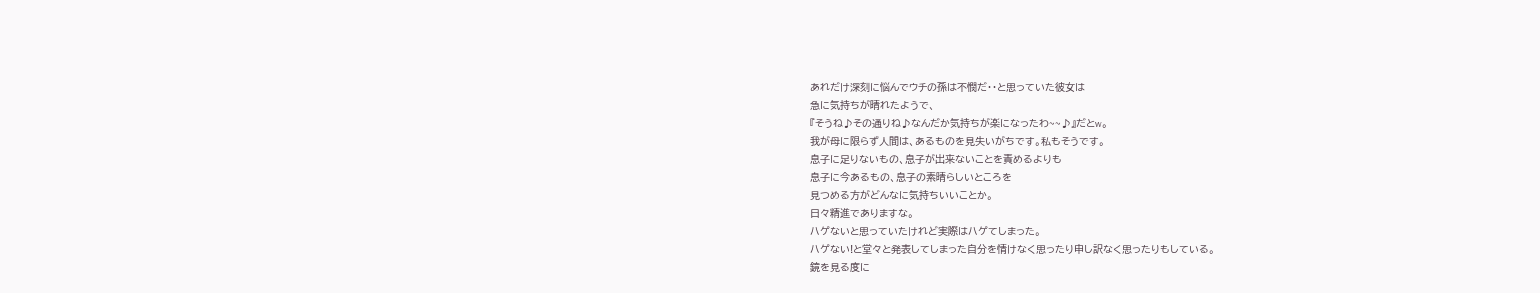あれだけ深刻に悩んでウチの孫は不憫だ・・と思っていた彼女は
急に気持ちが晴れたようで、
『そうね♪その通りね♪なんだか気持ちが楽になったわ~~♪』だとw。
我が母に限らず人間は、あるものを見失いがちです。私もそうです。
息子に足りないもの、息子が出来ないことを責めるよりも
息子に今あるもの、息子の素晴らしいところを
見つめる方がどんなに気持ちいいことか。
日々精進でありますな。
ハゲないと思っていたけれど実際はハゲてしまった。
ハゲない!と堂々と発表してしまった自分を情けなく思ったり申し訳なく思ったりもしている。
鏡を見る度に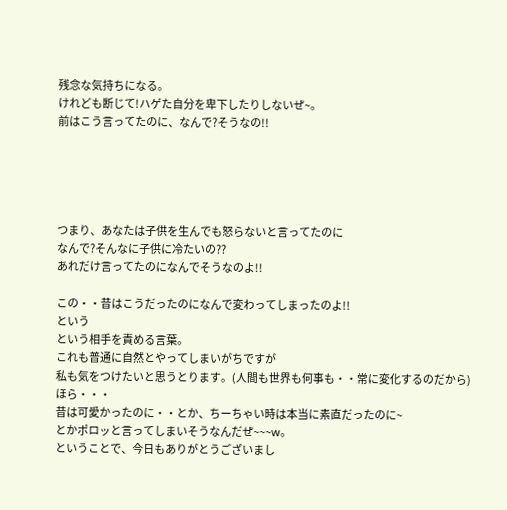残念な気持ちになる。
けれども断じて!ハゲた自分を卑下したりしないぜ~。
前はこう言ってたのに、なんで?そうなの!!





つまり、あなたは子供を生んでも怒らないと言ってたのに
なんで?そんなに子供に冷たいの??
あれだけ言ってたのになんでそうなのよ!!

この・・昔はこうだったのになんで変わってしまったのよ!!
という
という相手を責める言葉。
これも普通に自然とやってしまいがちですが
私も気をつけたいと思うとります。(人間も世界も何事も・・常に変化するのだから)
ほら・・・
昔は可愛かったのに・・とか、ちーちゃい時は本当に素直だったのに~
とかポロッと言ってしまいそうなんだぜ~~~w。
ということで、今日もありがとうございまし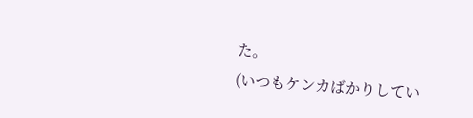た。
(いつもケンカばかりしてい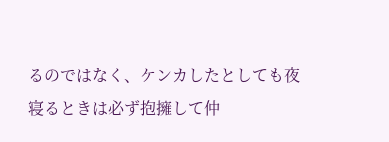るのではなく、ケンカしたとしても夜寝るときは必ず抱擁して仲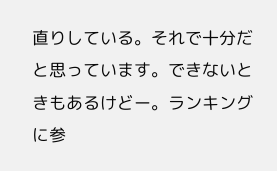直りしている。それで十分だと思っています。できないときもあるけどー。ランキングに参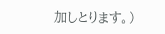加しとります。)